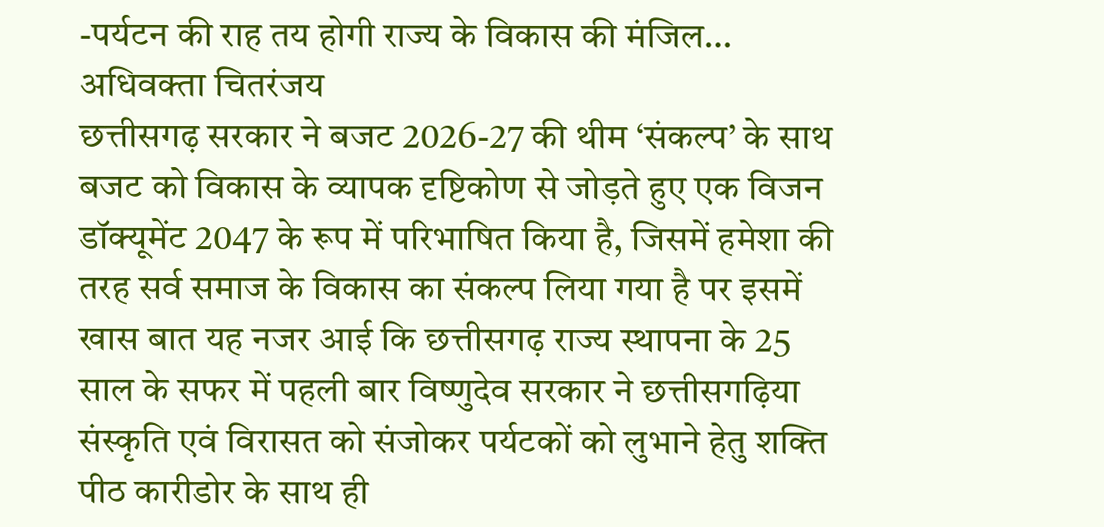-पर्यटन की राह तय होगी राज्य के विकास की मंजिल… अधिवक्ता चितरंजय
छत्तीसगढ़ सरकार ने बजट 2026-27 की थीम ‘संकल्प’ के साथ बजट को विकास के व्यापक दृष्टिकोण से जोड़ते हुए एक विजन डॉक्यूमेंट 2047 के रूप में परिभाषित किया है, जिसमें हमेशा की तरह सर्व समाज के विकास का संकल्प लिया गया है पर इसमें खास बात यह नजर आई कि छत्तीसगढ़ राज्य स्थापना के 25 साल के सफर में पहली बार विष्णुदेव सरकार ने छत्तीसगढ़िया संस्कृति एवं विरासत को संजोकर पर्यटकों को लुभाने हेतु शक्ति पीठ कारीडोर के साथ ही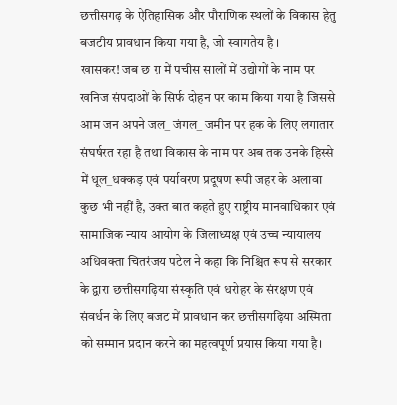छत्तीसगढ़ के ऐतिहासिक और पौराणिक स्थलों के विकास हेतु बजटीय प्रावधान किया गया है, जो स्वागतेय है ।
खासकर! जब छ ग़ में पचीस सालों में उद्योगों के नाम पर खनिज संपदाओं के सिर्फ दोहन पर काम किया गया है जिससे आम जन अपने जल_ जंगल_ जमीन पर हक के लिए लगातार संघर्षरत रहा है तथा विकास के नाम पर अब तक उनके हिस्से में धूल_धक्कड़ एवं पर्यावरण प्रदूषण रूपी जहर के अलावा कुछ भी नहीं है, उक्त बात कहते हुए राष्ट्रीय मानवाधिकार एवं सामाजिक न्याय आयोग के जिलाध्यक्ष एवं उच्च न्यायालय अधिवक्ता चितरंजय पटेल ने कहा कि निश्चित रूप से सरकार के द्वारा छत्तीसगढ़िया संस्कृति एवं धरोहर के संरक्षण एवं संवर्धन के लिए बजट में प्रावधान कर छत्तीसगढ़िया अस्मिता को सम्मान प्रदान करने का महत्वपूर्ण प्रयास किया गया है।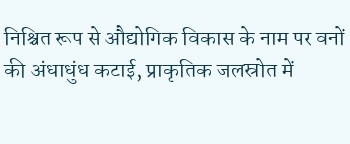निश्चित रूप से औद्योगिक विकास के नाम पर वनों की अंधाधुंध कटाई, प्राकृतिक जलस्रोत में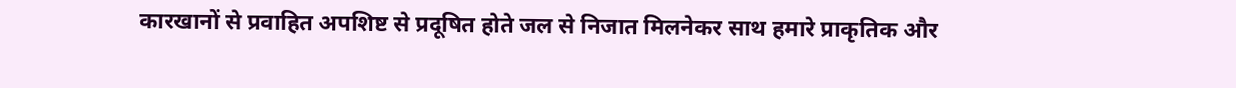कारखानों से प्रवाहित अपशिष्ट से प्रदूषित होते जल से निजात मिलनेकर साथ हमारे प्राकृतिक और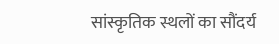सांस्कृतिक स्थलों का सौंदर्य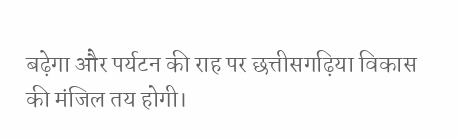बढ़ेगा और पर्यटन की राह पर छत्तीसगढ़िया विकास की मंजिल तय होगी।